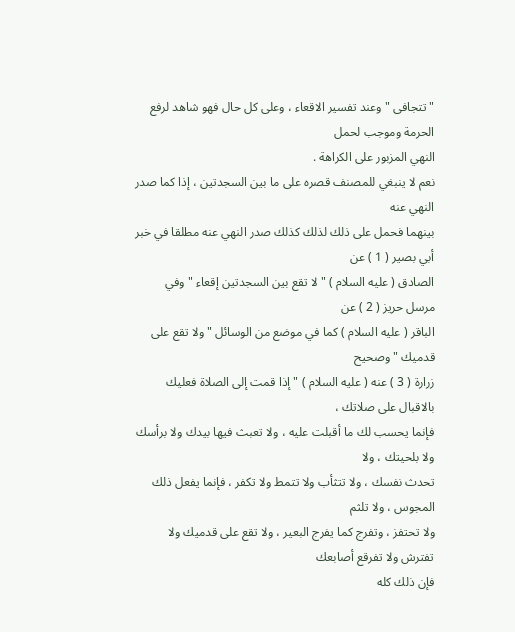" تتجافى " وعند تفسير الاقعاء ، وعلى كل حال فهو شاهد لرفع الحرمة وموجب لحمل
النهي المزبور على الكراهة .
نعم لا ينبغي للمصنف قصره على ما بين السجدتين ، إذا كما صدر النهي عنه
بينهما فحمل على ذلك لذلك كذلك صدر النهي عنه مطلقا في خبر أبي بصير ( 1 ) عن
الصادق ( عليه السلام ) " لا تقع بين السجدتين إقعاء " وفي مرسل حريز ( 2 ) عن
الباقر ( عليه السلام ) كما في موضع من الوسائل " ولا تقع على قدميك " وصحيح
زرارة ( 3 ) عنه ( عليه السلام ) " إذا قمت إلى الصلاة فعليك بالاقبال على صلاتك ،
فإنما يحسب لك ما أقبلت عليه ، ولا تعبث فيها بيدك ولا برأسك ولا بلحيتك ، ولا
تحدث نفسك ، ولا تتثأب ولا تتمط ولا تكفر ، فإنما يفعل ذلك المجوس ، ولا تلثم
ولا تحتفز ، وتفرج كما يفرج البعير ، ولا تقع على قدميك ولا تفترش ولا تفرقع أصابعك
فإن ذلك كله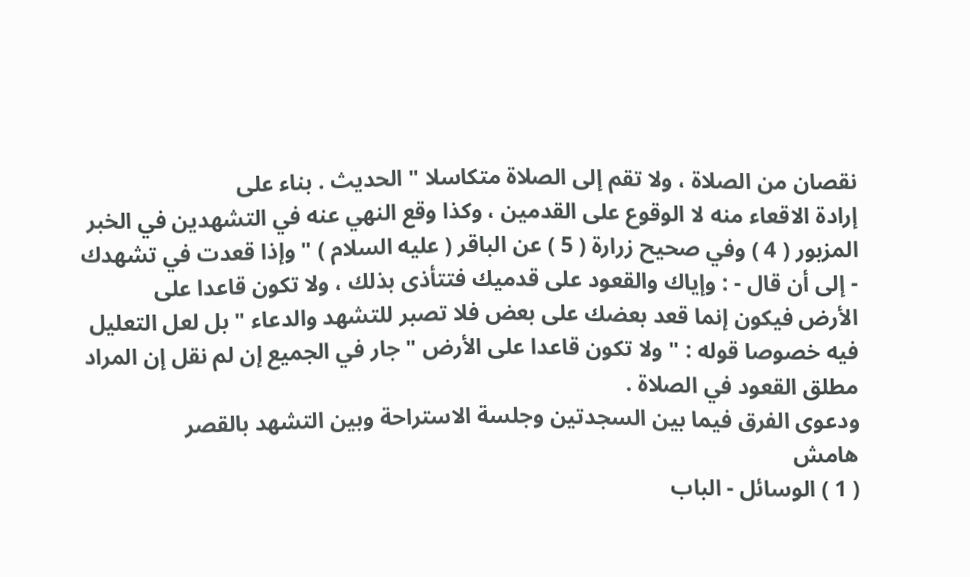نقصان من الصلاة ، ولا تقم إلى الصلاة متكاسلا " الحديث . بناء على
إرادة الاقعاء منه لا الوقوع على القدمين ، وكذا وقع النهي عنه في التشهدين في الخبر
المزبور ( 4 ) وفي صحيح زرارة ( 5 ) عن الباقر ( عليه السلام ) " وإذا قعدت في تشهدك
- إلى أن قال - : وإياك والقعود على قدميك فتتأذى بذلك ، ولا تكون قاعدا على
الأرض فيكون إنما قعد بعضك على بعض فلا تصبر للتشهد والدعاء " بل لعل التعليل
فيه خصوصا قوله : " ولا تكون قاعدا على الأرض " جار في الجميع إن لم نقل إن المراد
مطلق القعود في الصلاة .
ودعوى الفرق فيما بين السجدتين وجلسة الاستراحة وبين التشهد بالقصر
هامش
( 1 ) الوسائل - الباب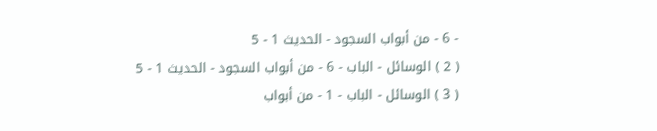- 6 - من أبواب السجود - الحديث 1 - 5
( 2 ) الوسائل - الباب - 6 - من أبواب السجود - الحديث 1 - 5
( 3 ) الوسائل - الباب - 1 - من أبواب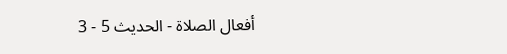أفعال الصلاة - الحديث 5 - 3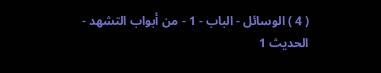( 4 ) الوسائل - الباب - 1 - من أبواب التشهد - الحديث 1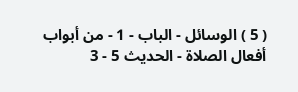( 5 ) الوسائل - الباب - 1 - من أبواب أفعال الصلاة - الحديث 5 - 3